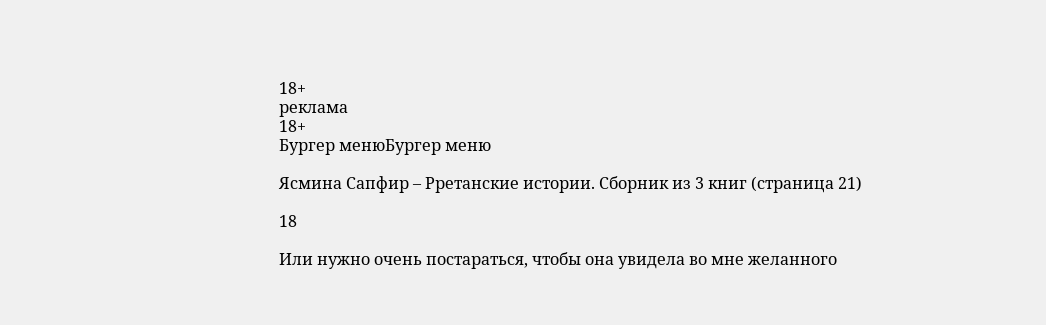18+
реклама
18+
Бургер менюБургер меню

Ясмина Сапфир – Рретанские истории. Сборник из 3 книг (страница 21)

18

Или нужно очень постараться, чтобы она увидела во мне желанного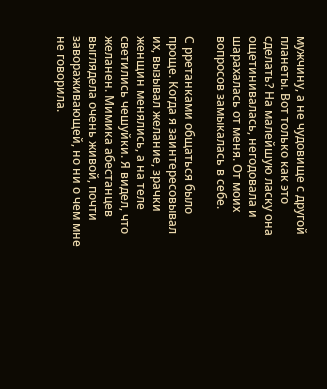мужчину, а не чудовище с другой планеты. Вот только как это сделать? На малейшую ласку она ощетинивалась, негодовала и шарахалась от меня. От моих вопросов замыкалась в себе.

С рретанками общаться было проще. Когда я заинтересовывал их, вызывал желание, зрачки женщин менялись, а на теле светились чешуйки. Я видел, что желанен. Мимика абестанцев выглядела очень живой, почти завораживающей, но ни о чем мне не говорила.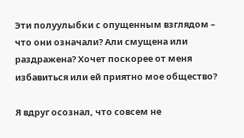Эти полуулыбки с опущенным взглядом – что они означали? Али смущена или раздражена? Хочет поскорее от меня избавиться или ей приятно мое общество?

Я вдруг осознал, что совсем не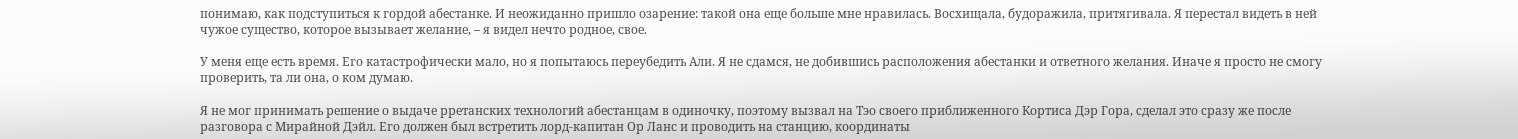понимаю, как подступиться к гордой абестанке. И неожиданно пришло озарение: такой она еще больше мне нравилась. Восхищала, будоражила, притягивала. Я перестал видеть в ней чужое существо, которое вызывает желание, – я видел нечто родное, свое.

У меня еще есть время. Его катастрофически мало, но я попытаюсь переубедить Али. Я не сдамся, не добившись расположения абестанки и ответного желания. Иначе я просто не смогу проверить, та ли она, о ком думаю.

Я не мог принимать решение о выдаче рретанских технологий абестанцам в одиночку, поэтому вызвал на Тэо своего приближенного Кортиса Дэр Гора, сделал это сразу же после разговора с Мирайной Дэйл. Его должен был встретить лорд-капитан Ор Ланс и проводить на станцию, координаты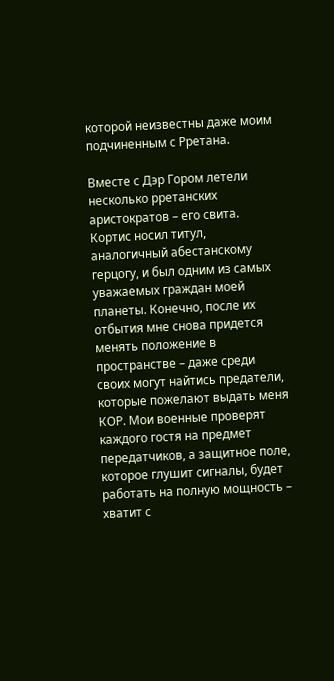которой неизвестны даже моим подчиненным с Рретана.

Вместе с Дэр Гором летели несколько рретанских аристократов – его свита. Кортис носил титул, аналогичный абестанскому герцогу, и был одним из самых уважаемых граждан моей планеты. Конечно, после их отбытия мне снова придется менять положение в пространстве – даже среди своих могут найтись предатели, которые пожелают выдать меня КОР. Мои военные проверят каждого гостя на предмет передатчиков, а защитное поле, которое глушит сигналы, будет работать на полную мощность – хватит с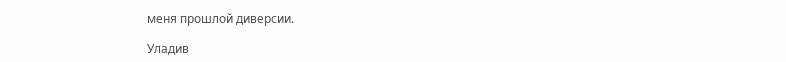меня прошлой диверсии.

Уладив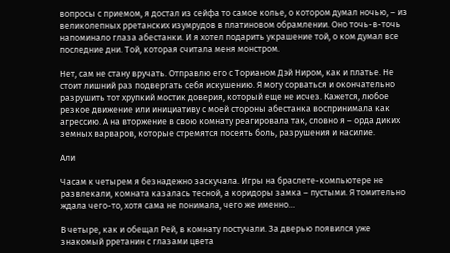вопросы с приемом, я достал из сейфа то самое колье, о котором думал ночью, – из великолепных рретанских изумрудов в платиновом обрамлении. Оно точь-в-точь напоминало глаза абестанки. И я хотел подарить украшение той, о ком думал все последние дни. Той, которая считала меня монстром.

Нет, сам не стану вручать. Отправлю его с Торианом Дэй Ниром, как и платье. Не стоит лишний раз подвергать себя искушению. Я могу сорваться и окончательно разрушить тот хрупкий мостик доверия, который еще не исчез. Кажется, любое резкое движение или инициативу с моей стороны абестанка воспринимала как агрессию. А на вторжение в свою комнату реагировала так, словно я – орда диких земных варваров, которые стремятся посеять боль, разрушения и насилие.

Али

Часам к четырем я безнадежно заскучала. Игры на браслете-компьютере не развлекали, комната казалась тесной, а коридоры замка – пустыми. Я томительно ждала чего-то, хотя сама не понимала, чего же именно…

В четыре, как и обещал Рей, в комнату постучали. За дверью появился уже знакомый рретанин с глазами цвета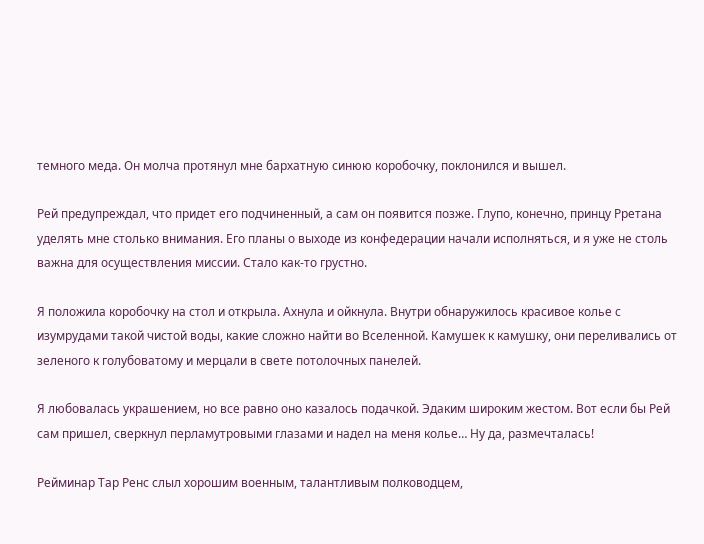темного меда. Он молча протянул мне бархатную синюю коробочку, поклонился и вышел.

Рей предупреждал, что придет его подчиненный, а сам он появится позже. Глупо, конечно, принцу Рретана уделять мне столько внимания. Его планы о выходе из конфедерации начали исполняться, и я уже не столь важна для осуществления миссии. Стало как-то грустно.

Я положила коробочку на стол и открыла. Ахнула и ойкнула. Внутри обнаружилось красивое колье с изумрудами такой чистой воды, какие сложно найти во Вселенной. Камушек к камушку, они переливались от зеленого к голубоватому и мерцали в свете потолочных панелей.

Я любовалась украшением, но все равно оно казалось подачкой. Эдаким широким жестом. Вот если бы Рей сам пришел, сверкнул перламутровыми глазами и надел на меня колье… Ну да, размечталась!

Рейминар Тар Ренс слыл хорошим военным, талантливым полководцем,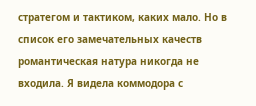стратегом и тактиком, каких мало. Но в список его замечательных качеств романтическая натура никогда не входила. Я видела коммодора с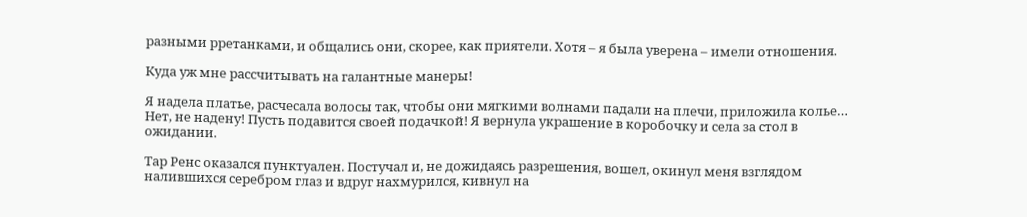разными рретанками, и общались они, скорее, как приятели. Хотя – я была уверена – имели отношения.

Куда уж мне рассчитывать на галантные манеры!

Я надела платье, расчесала волосы так, чтобы они мягкими волнами падали на плечи, приложила колье… Нет, не надену! Пусть подавится своей подачкой! Я вернула украшение в коробочку и села за стол в ожидании.

Тар Ренс оказался пунктуален. Постучал и, не дожидаясь разрешения, вошел, окинул меня взглядом налившихся серебром глаз и вдруг нахмурился, кивнул на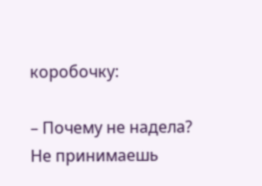коробочку:

– Почему не надела? Не принимаешь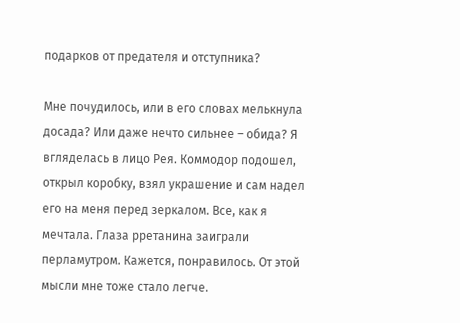подарков от предателя и отступника?

Мне почудилось, или в его словах мелькнула досада? Или даже нечто сильнее – обида? Я вгляделась в лицо Рея. Коммодор подошел, открыл коробку, взял украшение и сам надел его на меня перед зеркалом. Все, как я мечтала. Глаза рретанина заиграли перламутром. Кажется, понравилось. От этой мысли мне тоже стало легче.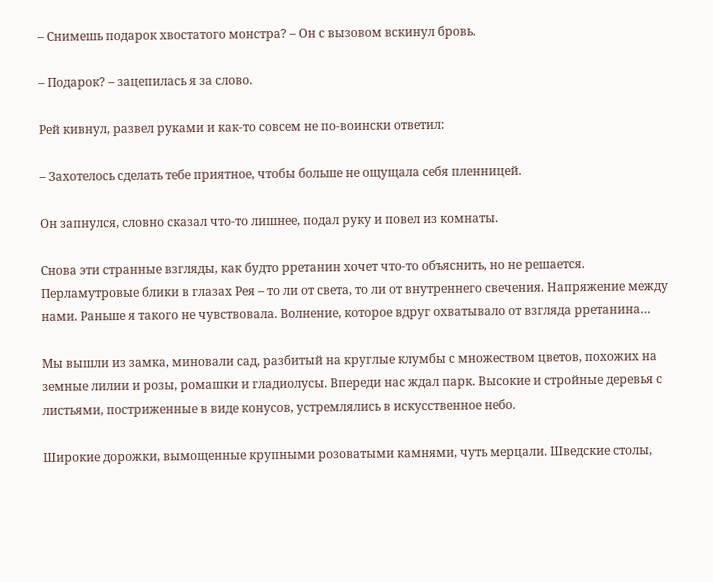– Снимешь подарок хвостатого монстра? – Он с вызовом вскинул бровь.

– Подарок? – зацепилась я за слово.

Рей кивнул, развел руками и как-то совсем не по-воински ответил:

– Захотелось сделать тебе приятное, чтобы больше не ощущала себя пленницей.

Он запнулся, словно сказал что-то лишнее, подал руку и повел из комнаты.

Снова эти странные взгляды, как будто рретанин хочет что-то объяснить, но не решается. Перламутровые блики в глазах Рея – то ли от света, то ли от внутреннего свечения. Напряжение между нами. Раньше я такого не чувствовала. Волнение, которое вдруг охватывало от взгляда рретанина…

Мы вышли из замка, миновали сад, разбитый на круглые клумбы с множеством цветов, похожих на земные лилии и розы, ромашки и гладиолусы. Впереди нас ждал парк. Высокие и стройные деревья с листьями, постриженные в виде конусов, устремлялись в искусственное небо.

Широкие дорожки, вымощенные крупными розоватыми камнями, чуть мерцали. Шведские столы,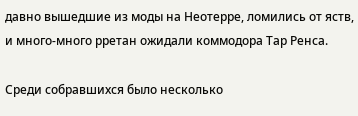давно вышедшие из моды на Неотерре, ломились от яств, и много-много рретан ожидали коммодора Тар Ренса.

Среди собравшихся было несколько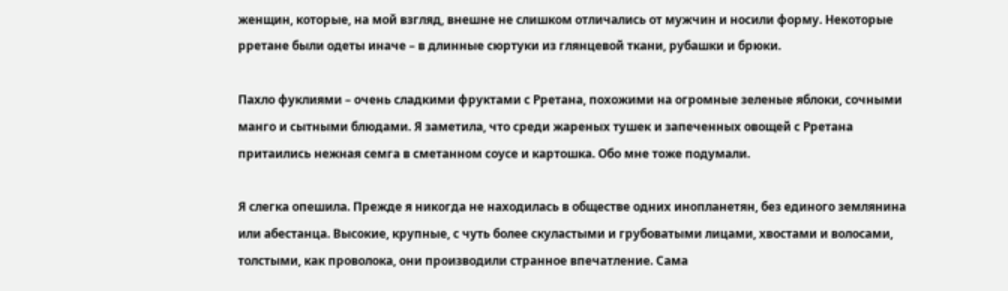женщин, которые, на мой взгляд, внешне не слишком отличались от мужчин и носили форму. Некоторые рретане были одеты иначе – в длинные сюртуки из глянцевой ткани, рубашки и брюки.

Пахло фуклиями – очень сладкими фруктами с Рретана, похожими на огромные зеленые яблоки, сочными манго и сытными блюдами. Я заметила, что среди жареных тушек и запеченных овощей с Рретана притаились нежная семга в сметанном соусе и картошка. Обо мне тоже подумали.

Я слегка опешила. Прежде я никогда не находилась в обществе одних инопланетян, без единого землянина или абестанца. Высокие, крупные, с чуть более скуластыми и грубоватыми лицами, хвостами и волосами, толстыми, как проволока, они производили странное впечатление. Сама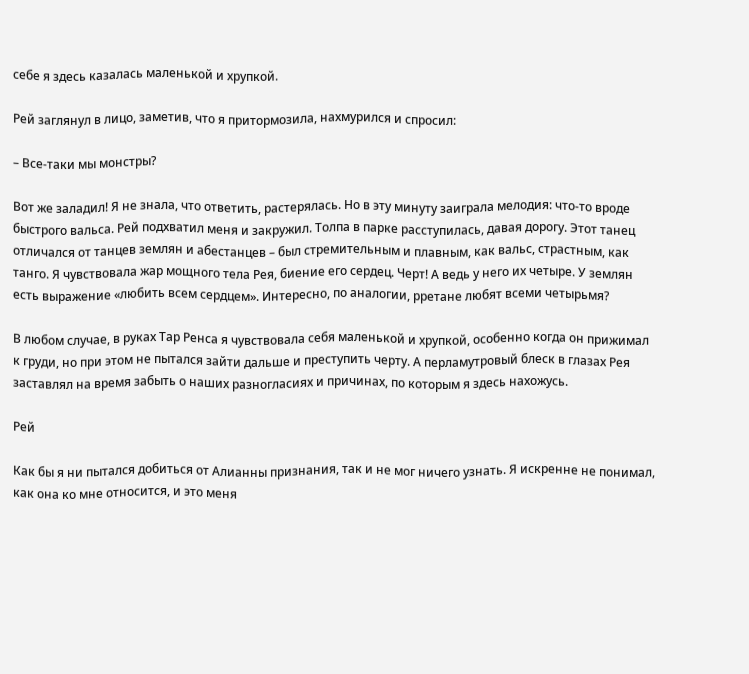себе я здесь казалась маленькой и хрупкой.

Рей заглянул в лицо, заметив, что я притормозила, нахмурился и спросил:

– Все-таки мы монстры?

Вот же заладил! Я не знала, что ответить, растерялась. Но в эту минуту заиграла мелодия: что-то вроде быстрого вальса. Рей подхватил меня и закружил. Толпа в парке расступилась, давая дорогу. Этот танец отличался от танцев землян и абестанцев – был стремительным и плавным, как вальс, страстным, как танго. Я чувствовала жар мощного тела Рея, биение его сердец. Черт! А ведь у него их четыре. У землян есть выражение «любить всем сердцем». Интересно, по аналогии, рретане любят всеми четырьмя?

В любом случае, в руках Тар Ренса я чувствовала себя маленькой и хрупкой, особенно когда он прижимал к груди, но при этом не пытался зайти дальше и преступить черту. А перламутровый блеск в глазах Рея заставлял на время забыть о наших разногласиях и причинах, по которым я здесь нахожусь.

Рей

Как бы я ни пытался добиться от Алианны признания, так и не мог ничего узнать. Я искренне не понимал, как она ко мне относится, и это меня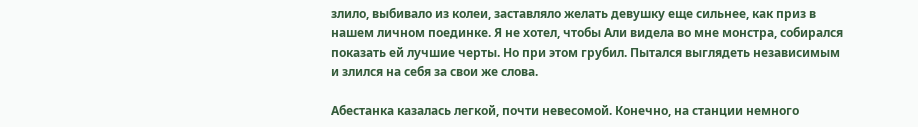злило, выбивало из колеи, заставляло желать девушку еще сильнее, как приз в нашем личном поединке. Я не хотел, чтобы Али видела во мне монстра, собирался показать ей лучшие черты. Но при этом грубил. Пытался выглядеть независимым и злился на себя за свои же слова.

Абестанка казалась легкой, почти невесомой. Конечно, на станции немного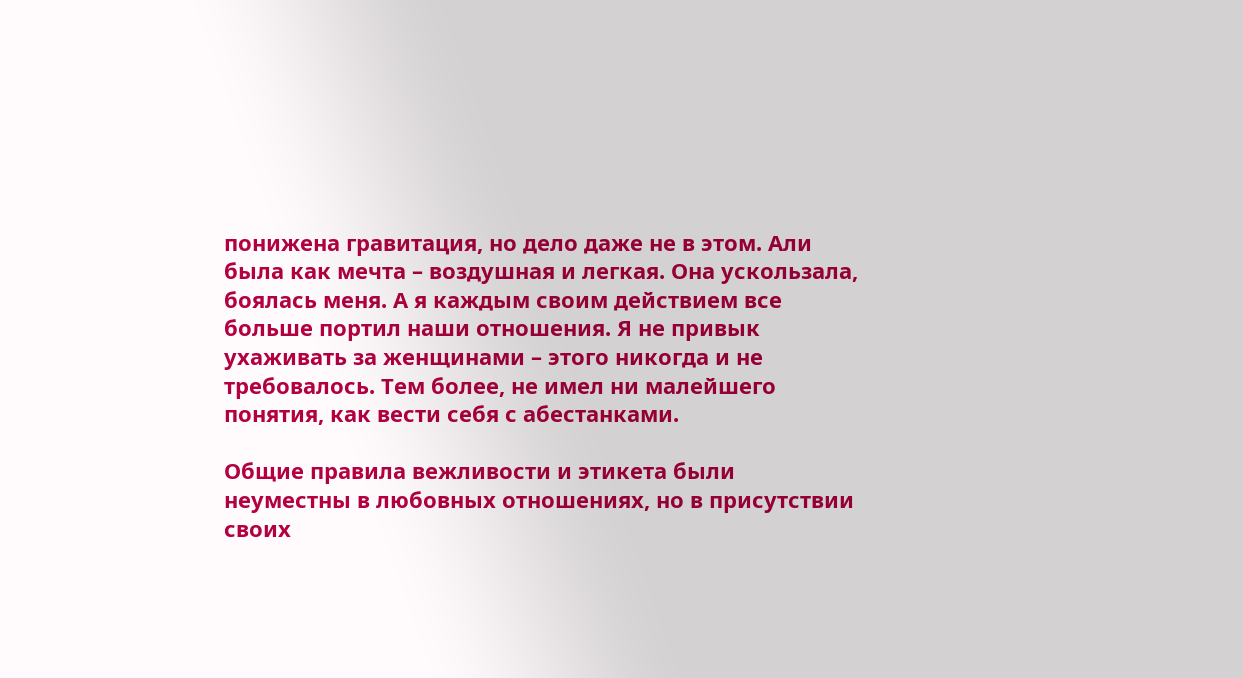понижена гравитация, но дело даже не в этом. Али была как мечта – воздушная и легкая. Она ускользала, боялась меня. А я каждым своим действием все больше портил наши отношения. Я не привык ухаживать за женщинами – этого никогда и не требовалось. Тем более, не имел ни малейшего понятия, как вести себя с абестанками.

Общие правила вежливости и этикета были неуместны в любовных отношениях, но в присутствии своих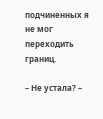подчиненных я не мог переходить границ.

– Не устала? –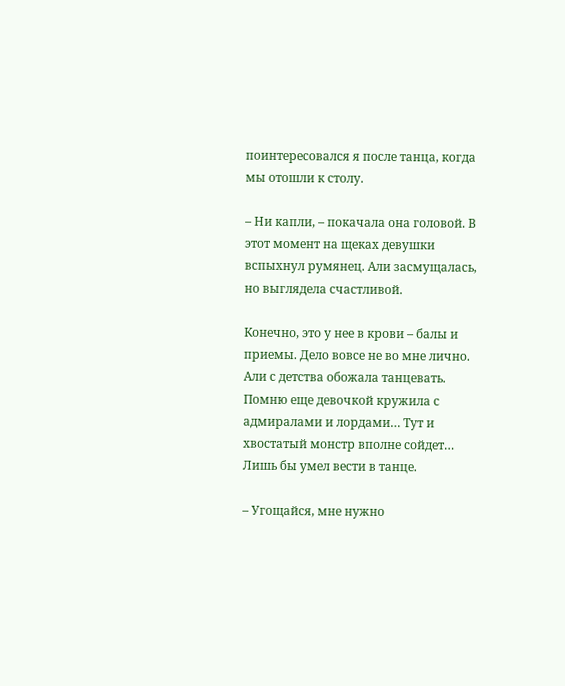поинтересовался я после танца, когда мы отошли к столу.

– Ни капли, – покачала она головой. В этот момент на щеках девушки вспыхнул румянец. Али засмущалась, но выглядела счастливой.

Конечно, это у нее в крови – балы и приемы. Дело вовсе не во мне лично. Али с детства обожала танцевать. Помню еще девочкой кружила с адмиралами и лордами… Тут и хвостатый монстр вполне сойдет… Лишь бы умел вести в танце.

– Угощайся, мне нужно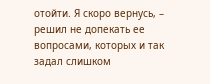отойти. Я скоро вернусь, – решил не допекать ее вопросами, которых и так задал слишком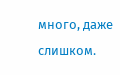много, даже слишком.